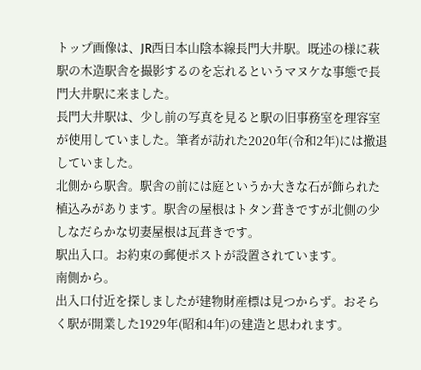トップ画像は、JR西日本山陰本線長門大井駅。既述の様に萩駅の木造駅舎を撮影するのを忘れるというマヌケな事態で長門大井駅に来ました。
長門大井駅は、少し前の写真を見ると駅の旧事務室を理容室が使用していました。筆者が訪れた2020年(令和2年)には撤退していました。
北側から駅舎。駅舎の前には庭というか大きな石が飾られた植込みがあります。駅舎の屋根はトタン葺きですが北側の少しなだらかな切妻屋根は瓦葺きです。
駅出入口。お約束の郵便ポストが設置されています。
南側から。
出入口付近を探しましたが建物財産標は見つからず。おそらく駅が開業した1929年(昭和4年)の建造と思われます。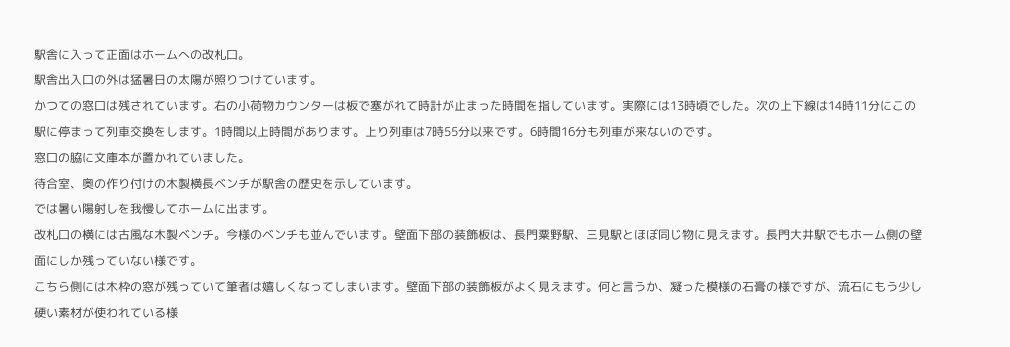駅舎に入って正面はホームへの改札口。
駅舎出入口の外は猛暑日の太陽が照りつけています。
かつての窓口は残されています。右の小荷物カウンターは板で塞がれて時計が止まった時間を指しています。実際には13時頃でした。次の上下線は14時11分にこの駅に停まって列車交換をします。1時間以上時間があります。上り列車は7時55分以来です。6時間16分も列車が来ないのです。
窓口の脇に文庫本が置かれていました。
待合室、奥の作り付けの木製横長ベンチが駅舎の歴史を示しています。
では暑い陽射しを我慢してホームに出ます。
改札口の横には古風な木製ベンチ。今様のベンチも並んでいます。壁面下部の装飾板は、長門粟野駅、三見駅とほぼ同じ物に見えます。長門大井駅でもホーム側の壁面にしか残っていない様です。
こちら側には木枠の窓が残っていて筆者は嬉しくなってしまいます。壁面下部の装飾板がよく見えます。何と言うか、凝った模様の石膏の様ですが、流石にもう少し硬い素材が使われている様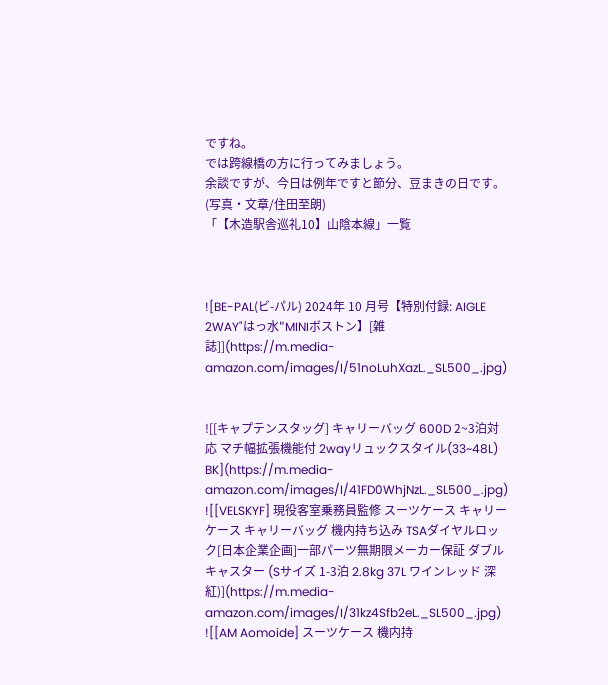ですね。
では跨線橋の方に行ってみましょう。
余談ですが、今日は例年ですと節分、豆まきの日です。
(写真・文章/住田至朗)
「【木造駅舎巡礼10】山陰本線」一覧



![BE-PAL(ビ-パル) 2024年 10 月号【特別付録: AIGLE 2WAY"はっ水"MINIボストン】[雑誌]](https://m.media-amazon.com/images/I/51noLuhXazL._SL500_.jpg)


![[キャプテンスタッグ] キャリーバッグ 600D 2~3泊対応 マチ幅拡張機能付 2wayリュックスタイル(33~48L) BK](https://m.media-amazon.com/images/I/41FD0WhjNzL._SL500_.jpg)
![[VELSKYF] 現役客室乗務員監修 スーツケース キャリーケース キャリーバッグ 機内持ち込み TSAダイヤルロック[日本企業企画]一部パーツ無期限メーカー保証 ダブルキャスター (Sサイズ 1-3泊 2.8kg 37L ワインレッド 深紅)](https://m.media-amazon.com/images/I/31kz4Sfb2eL._SL500_.jpg)
![[AM Aomoide] スーツケース 機内持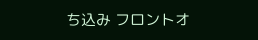ち込み フロントオ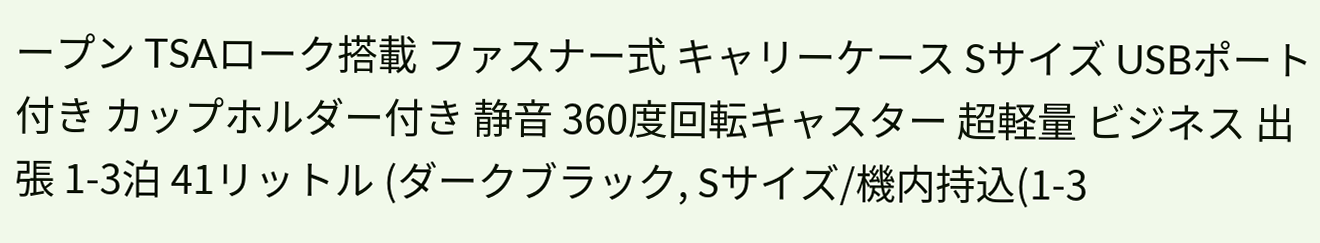ープン TSAローク搭載 ファスナー式 キャリーケース Sサイズ USBポート付き カップホルダー付き 静音 360度回転キャスター 超軽量 ビジネス 出張 1-3泊 41リットル (ダークブラック, Sサイズ/機内持込(1-3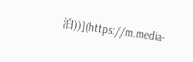泊))](https://m.media-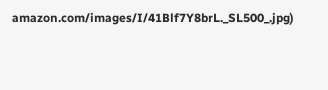amazon.com/images/I/41Blf7Y8brL._SL500_.jpg)